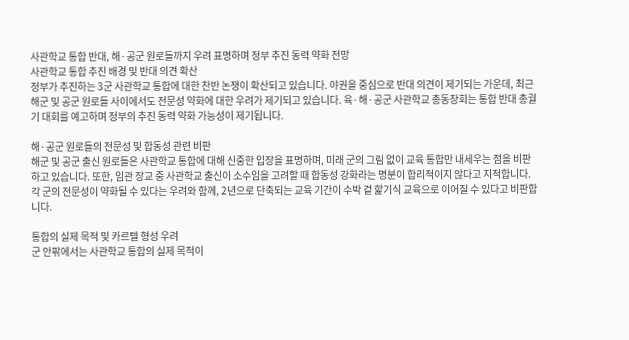사관학교 통합 반대, 해·공군 원로들까지 우려 표명하며 정부 추진 동력 약화 전망
사관학교 통합 추진 배경 및 반대 의견 확산
정부가 추진하는 3군 사관학교 통합에 대한 찬반 논쟁이 확산되고 있습니다. 야권을 중심으로 반대 의견이 제기되는 가운데, 최근 해군 및 공군 원로들 사이에서도 전문성 약화에 대한 우려가 제기되고 있습니다. 육·해·공군 사관학교 총동창회는 통합 반대 총궐기 대회를 예고하며 정부의 추진 동력 약화 가능성이 제기됩니다.

해·공군 원로들의 전문성 및 합동성 관련 비판
해군 및 공군 출신 원로들은 사관학교 통합에 대해 신중한 입장을 표명하며, 미래 군의 그림 없이 교육 통합만 내세우는 점을 비판하고 있습니다. 또한, 임관 장교 중 사관학교 출신이 소수임을 고려할 때 합동성 강화라는 명분이 합리적이지 않다고 지적합니다. 각 군의 전문성이 약화될 수 있다는 우려와 함께, 2년으로 단축되는 교육 기간이 수박 겉 핥기식 교육으로 이어질 수 있다고 비판합니다.

통합의 실제 목적 및 카르텔 형성 우려
군 안팎에서는 사관학교 통합의 실제 목적이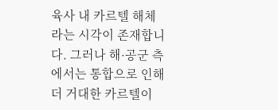육사 내 카르텔 해체라는 시각이 존재합니다. 그러나 해·공군 측에서는 통합으로 인해 더 거대한 카르텔이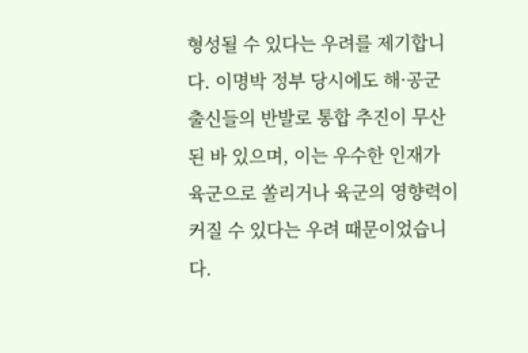형성될 수 있다는 우려를 제기합니다. 이명박 정부 당시에도 해·공군 출신들의 반발로 통합 추진이 무산된 바 있으며, 이는 우수한 인재가 육군으로 쏠리거나 육군의 영향력이 커질 수 있다는 우려 때문이었습니다.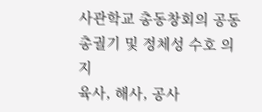사관학교 총동창회의 공동 총궐기 및 정체성 수호 의지
육사, 해사, 공사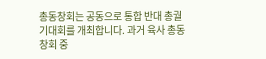총동창회는 공동으로 통합 반대 총궐기대회를 개최합니다. 과거 육사 총동창회 중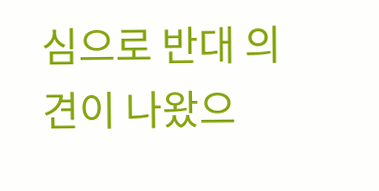심으로 반대 의견이 나왔으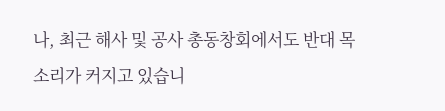나, 최근 해사 및 공사 총동창회에서도 반대 목소리가 커지고 있습니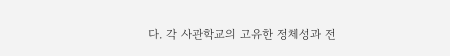다. 각 사관학교의 고유한 정체성과 전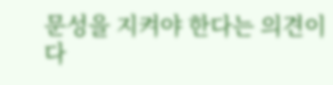문성을 지켜야 한다는 의견이 다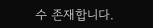수 존재합니다.